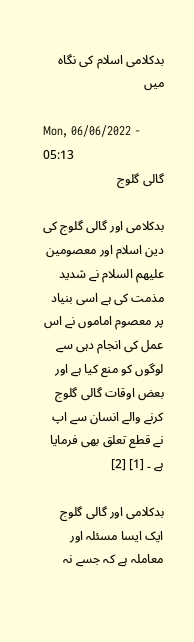بدکلامی اسلام کی نگاہ میں

Mon, 06/06/2022 - 05:13
گالی گلوج

بدکلامی اور گالی گلوج کی دین اسلام اور معصومین علیھم السلام نے شدید مذمت کی ہے اسی بنیاد پر معصوم اماموں نے اس عمل کی انجام دہی سے لوگوں کو منع کیا ہے اور بعض اوقات گالی گلوج کرنے والے انسان سے اپ نے قطع تعلق بھی فرمایا ہے ۔ [1] [2]

بدکلامی اور گالی گلوج ایک ایسا مسئلہ اور معاملہ ہے کہ جسے نہ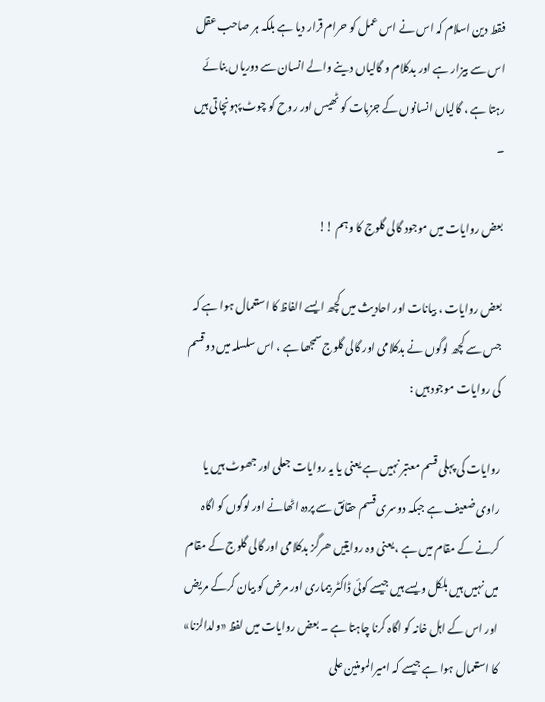فقط دین اسلام کہ اس نے اس عمل کو حرام قرار دیا ہے بلکہ ہر صاحب عقل اس سے بیزار ہے اور بدکلام و گالیاں دینے والے انسان سے دوریاں بنائے رہتا ہے ، گالیاں انسانوں کے جزبات کو ٹھیس اور روح کو چوٹ پہونچاتی ہیں ۔

بعض روایات میں موجود گالی گلوج کا وہم !!

بعض روایات ، بیانات اور احادیث میں کچھ ایسے الفاظ کا استعمال ہوا ہے کہ جس سے کچھ لوگوں نے بدکلامی اور گالی گلوج سمجھا ہے ، اس سلسلہ میں دو قسم کی روایات موجود ہیں :

روایات کی پہلی قسم معتبر نہیں ہے یعنی یا یہ روایات جعلی اور جھوٹ ہیں یا راوی ضعیف ہے جبکہ دوسری قسم حقائق سے پردہ اٹھانے اور لوگوں کو اگاہ کرنے کے مقام میں ہے ، یعنی وہ روایتیں ھرگز بدکلامی اور گالی گلوج کے مقام میں نہیں ہیں بلکل ویسے ہیں جیسے کوئی ڈاکٹر بیماری اور مرض کو بیان کرکے مریض اور اس کے اہل خانہ کو اگاہ کرنا چاہتا ہے ۔ بعض روایات میں لفظ «ولدالزنا» کا استعمال ہوا ہے جیسے کہ امیرالمومنین علی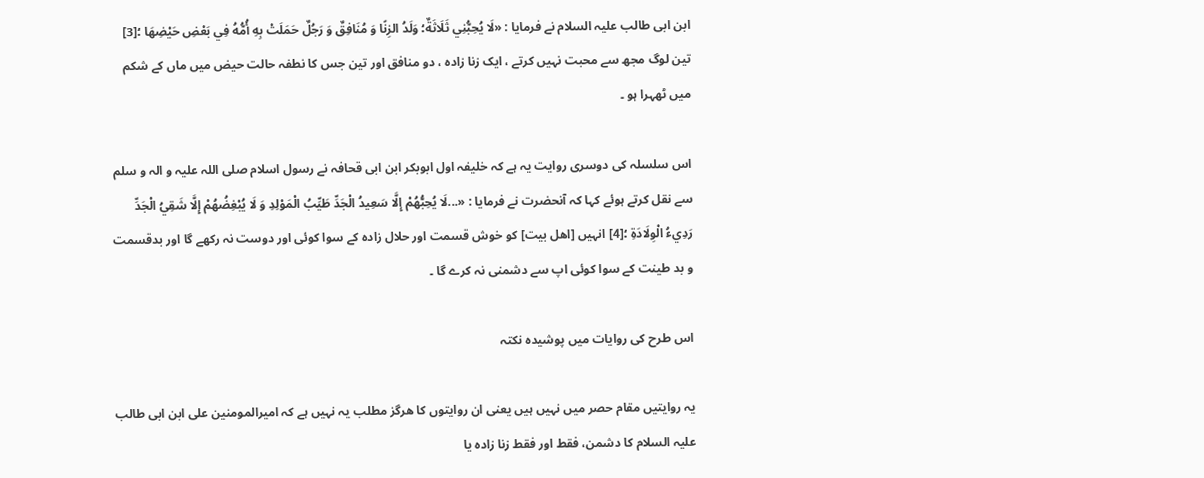ابن ابی طالب علیہ السلام نے فرمایا : «لَا يُحِبُّنِي ثَلَاثَةٌ؛ وَلَدُ الزِنًا وَ مُنَافِقٌ وَ رَجُلٌ حَمَلَتْ بِهِ أُمُّهُ فِي بَعْضِ حَيْضِهَا ؛[3] تین لوگ مجھ سے محبت نہیں کرتے ، ایک زنا زادہ ، دو منافق اور تین جس کا نطفہ حالت حیض میں ماں کے شکم میں ٹھہرا ہو ۔

اس سلسلہ کی دوسری روایت یہ ہے کہ خلیفہ اول ابوبکر ابن ابی قحافہ نے رسول اسلام صلی اللہ علیہ و الہ و سلم سے نقل کرتے ہوئے کہا کہ آنحضرت نے فرمایا : «...لَا يُحِبُّهُمْ إِلَّا سَعِيدُ الْجَدِّ طَيِّبُ الْمَوْلِدِ وَ لَا يُبْغِضُهُمْ إِلَّا شَقِيُ الْجَدِّ رَدِيءُ الْوِلَادَةِ ؛[4] انہیں [اهل بیت] کو خوش قسمت اور حلال زادہ کے سوا کوئی اور دوست نہ رکھے گا اور بدقسمت و بد طینت کے سوا کوئی اپ سے دشمنی نہ کرے گا ۔

اس طرح کی روایات میں پوشیدہ نکتہ

یہ روایتیں مقام حصر میں نہیں ہیں یعنی ان روایتوں کا ھرگز مطلب یہ نہیں ہے کہ امیرالمومنین علی ابن ابی طالب علیہ السلام کا دشمن، فقط اور فقط زنا زادہ یا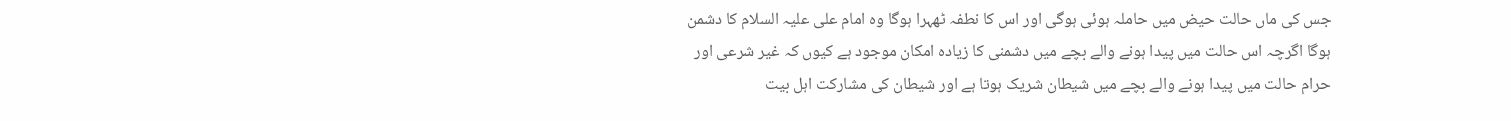جس کی ماں حالت حیض میں حاملہ ہوئی ہوگی اور اس کا نطفہ ٹھہرا ہوگا وہ امام علی علیہ السلام کا دشمن ہوگا اگرچہ اس حالت میں پیدا ہونے والے بچے میں دشمنی کا زیادہ امکان موجود ہے کیوں کہ غیر شرعی اور حرام حالت میں پیدا ہونے والے بچے میں شیطان شریک ہوتا ہے اور شیطان کی مشارکت اہل بیت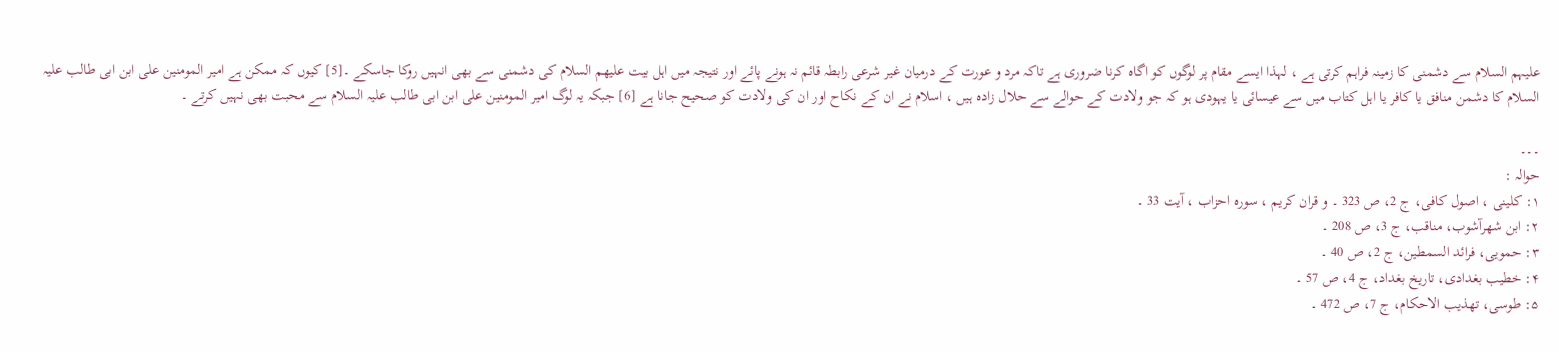علیہم السلام سے دشمنی کا زمینہ فراہم کرتی ہے ، لہذا ایسے مقام پر لوگوں کو اگاہ کرنا ضروری ہے تاکہ مرد و عورت کے درمیان غیر شرعی رابطہ قائم نہ ہونے پائے اور نتیجہ میں اہل بیت علیھم السلام کی دشمنی سے بھی انہیں روکا جاسکے ۔[5] کیوں کہ ممکن ہے امیر المومنین علی ابن ابی طالب علیہ السلام کا دشمن منافق یا کافر یا اہل کتاب میں سے عیسائی یا یہودی ہو کہ جو ولادت کے حوالے سے حلال زادہ ہیں ، اسلام نے ان کے نکاح اور ان کی ولادت کو صحیح جانا ہے [6] جبکہ یہ لوگ امیر المومنین علی ابن ابی طالب علیہ السلام سے محبت بھی نہیں کرتے ۔

۔۔۔
حوالہ :
۱: کلینی ، اصول کافی، ج 2، ص 323 ۔ و قران کریم ، سوره احزاب ، آیت 33 ۔
۲: ابن شهرآشوب، مناقب، ج 3، ص 208 ۔
۳: حمویی، فرائد السمطین، ج 2، ص 40 ۔
۴: خطیب بغدادی، تاریخ بغداد، ج 4، ص 57 ۔
۵: طوسی، تهذیب الاحکام، ج 7، ص 472 ۔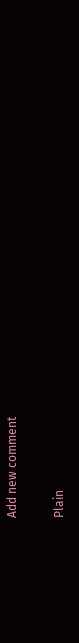Add new comment

Plain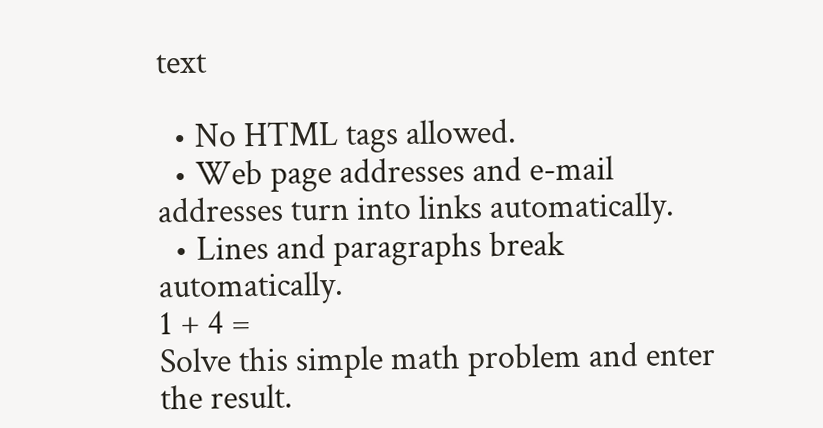text

  • No HTML tags allowed.
  • Web page addresses and e-mail addresses turn into links automatically.
  • Lines and paragraphs break automatically.
1 + 4 =
Solve this simple math problem and enter the result.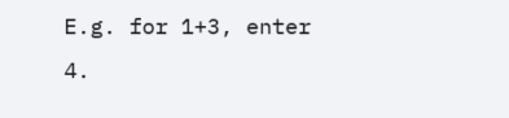E.g. for 1+3, enter 4.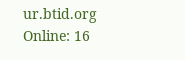ur.btid.org
Online: 16